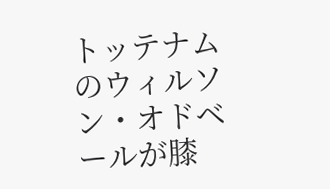トッテナムのウィルソン・オドベールが膝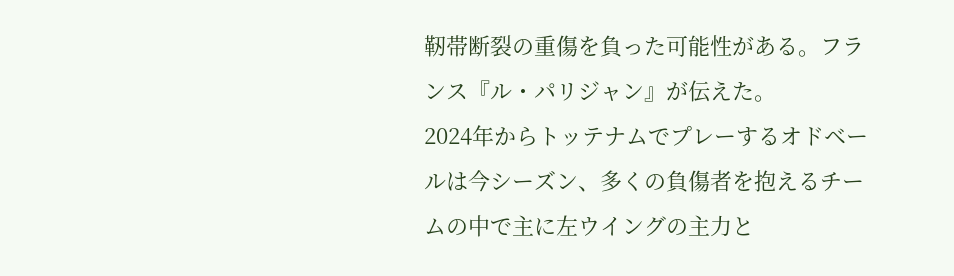靭帯断裂の重傷を負った可能性がある。フランス『ル・パリジャン』が伝えた。
2024年からトッテナムでプレーするオドベールは今シーズン、多くの負傷者を抱えるチームの中で主に左ウイングの主力と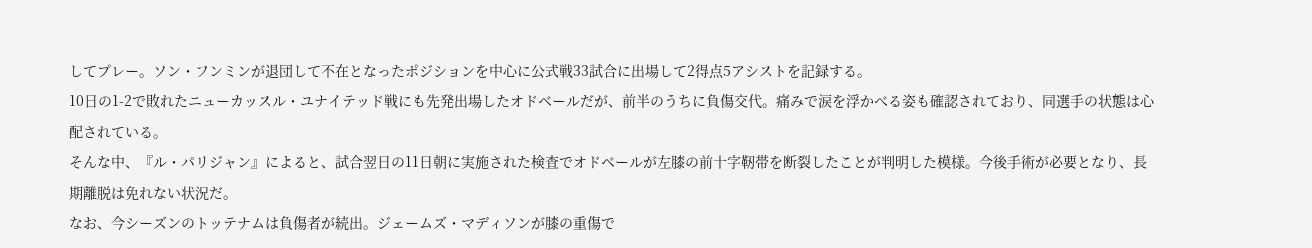してプレー。ソン・フンミンが退団して不在となったポジションを中心に公式戦33試合に出場して2得点5アシストを記録する。
10日の1-2で敗れたニューカッスル・ユナイテッド戦にも先発出場したオドベールだが、前半のうちに負傷交代。痛みで涙を浮かべる姿も確認されており、同選手の状態は心配されている。
そんな中、『ル・パリジャン』によると、試合翌日の11日朝に実施された検査でオドベールが左膝の前十字靭帯を断裂したことが判明した模様。今後手術が必要となり、長期離脱は免れない状況だ。
なお、今シーズンのトッテナムは負傷者が続出。ジェームズ・マディソンが膝の重傷で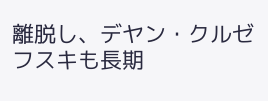離脱し、デヤン・クルゼフスキも長期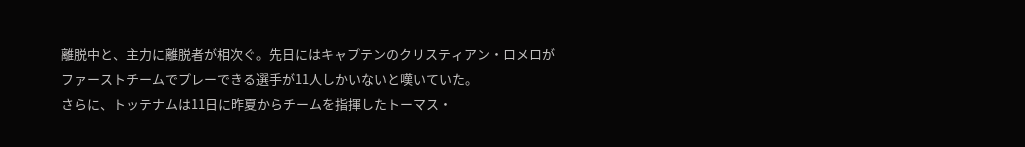離脱中と、主力に離脱者が相次ぐ。先日にはキャプテンのクリスティアン・ロメロがファーストチームでプレーできる選手が11人しかいないと嘆いていた。
さらに、トッテナムは11日に昨夏からチームを指揮したトーマス・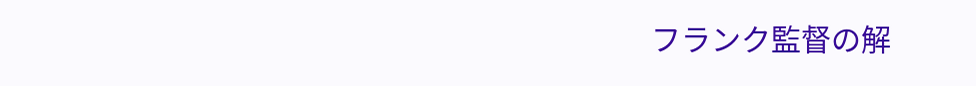フランク監督の解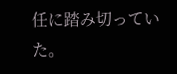任に踏み切っていた。